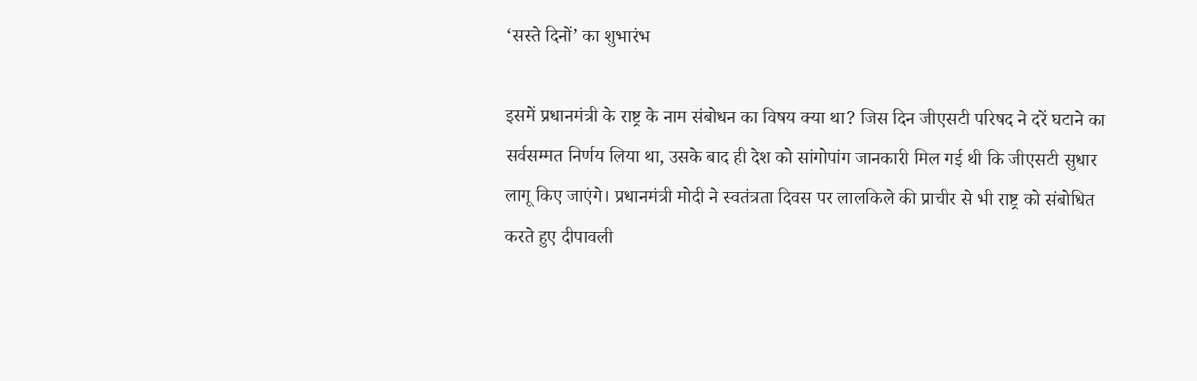‘सस्ते दिनों’ का शुभारंभ

इसमें प्रधानमंत्री के राष्ट्र के नाम संबोधन का विषय क्या था? जिस दिन जीएसटी परिषद ने दरें घटाने का सर्वसम्मत निर्णय लिया था, उसके बाद ही देश को सांगोपांग जानकारी मिल गई थी कि जीएसटी सुधार लागू किए जाएंगे। प्रधानमंत्री मोदी ने स्वतंत्रता दिवस पर लालकिले की प्राचीर से भी राष्ट्र को संबोधित करते हुए दीपावली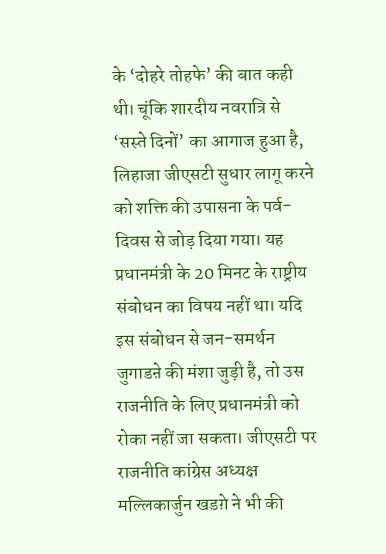के ‘दोहरे तोहफे’ की बात कही थी। चूंकि शारदीय नवरात्रि से ‘सस्ते दिनों’ का आगाज हुआ है, लिहाजा जीएसटी सुधार लागू करने को शक्ति की उपासना के पर्व-दिवस से जोड़ दिया गया। यह प्रधानमंत्री के 20 मिनट के राष्ट्रीय संबोधन का विषय नहीं था। यदि इस संबोधन से जन-समर्थन जुगाडऩे की मंशा जुड़ी है, तो उस राजनीति के लिए प्रधानमंत्री को रोका नहीं जा सकता। जीएसटी पर राजनीति कांग्रेस अध्यक्ष मल्लिकार्जुन खडग़े ने भी की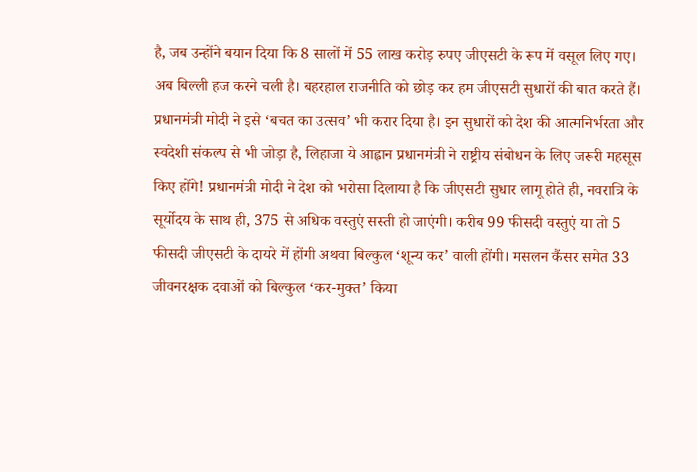है, जब उन्होंने बयान दिया कि 8 सालों में 55 लाख करोड़ रुपए जीएसटी के रूप में वसूल लिए गए। अब बिल्ली हज करने चली है। बहरहाल राजनीति को छोड़ कर हम जीएसटी सुधारों की बात करते हैं। प्रधानमंत्री मोदी ने इसे ‘बचत का उत्सव’ भी करार दिया है। इन सुधारों को देश की आत्मनिर्भरता और स्वदेशी संकल्प से भी जोड़ा है, लिहाजा ये आह्वान प्रधानमंत्री ने राष्ट्रीय संबोधन के लिए जरूरी महसूस किए होंगे! प्रधानमंत्री मोदी ने देश को भरोसा दिलाया है कि जीएसटी सुधार लागू होते ही, नवरात्रि के सूर्योदय के साथ ही, 375 से अधिक वस्तुएं सस्ती हो जाएंगी। करीब 99 फीसदी वस्तुएं या तो 5 फीसदी जीएसटी के दायरे में होंगी अथवा बिल्कुल ‘शून्य कर’ वाली होंगी। मसलन कैंसर समेत 33 जीवनरक्षक दवाओं को बिल्कुल ‘कर-मुक्त’ किया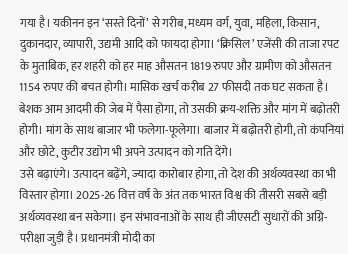गया है। यकीनन इन ‘सस्ते दिनों’ से गरीब, मध्यम वर्ग, युवा, महिला, किसान, दुकानदार, व्यापारी, उद्यमी आदि को फायदा होगा। ‘क्रिसिल’ एजेंसी की ताजा रपट के मुताबिक, हर शहरी को हर माह औसतन 1819 रुपए और ग्रामीण को औसतन 1154 रुपए की बचत होगी। मासिक खर्च करीब 27 फीसदी तक घट सकता है। बेशक आम आदमी की जेब में पैसा होगा, तो उसकी क्रय-शक्ति और मांग में बढ़ोतरी होगी। मांग के साथ बाजार भी फलेगा-फूलेगा। बाजार में बढ़ोतरी होगी, तो कंपनियां और छोटे, कुटीर उद्योग भी अपने उत्पादन को गति देंगे।
उसे बढ़ाएंगे। उत्पादन बढ़ेंगे, ज्यादा कारोबार होगा, तो देश की अर्थव्यवस्था का भी विस्तार होगा। 2025-26 वित्त वर्ष के अंत तक भारत विश्व की तीसरी सबसे बड़ी अर्थव्यवस्था बन सकेगा। इन संभावनाओं के साथ ही जीएसटी सुधारों की अग्नि-परीक्षा जुड़ी है। प्रधानमंत्री मोदी का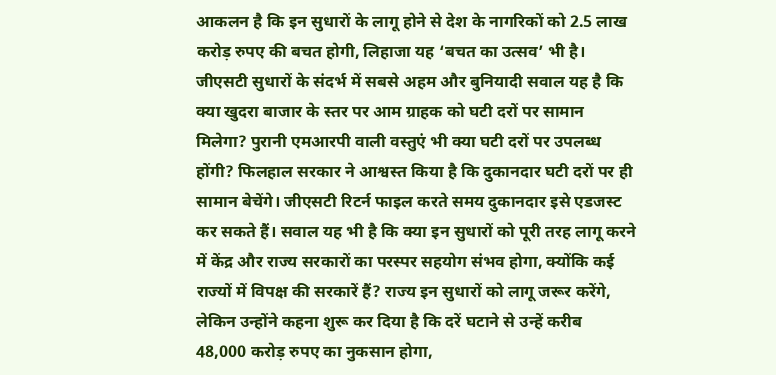आकलन है कि इन सुधारों के लागू होने से देश के नागरिकों को 2.5 लाख करोड़ रुपए की बचत होगी, लिहाजा यह ‘बचत का उत्सव’ भी है। जीएसटी सुधारों के संदर्भ में सबसे अहम और बुनियादी सवाल यह है कि क्या खुदरा बाजार के स्तर पर आम ग्राहक को घटी दरों पर सामान मिलेगा? पुरानी एमआरपी वाली वस्तुएं भी क्या घटी दरों पर उपलब्ध होंगी? फिलहाल सरकार ने आश्वस्त किया है कि दुकानदार घटी दरों पर ही सामान बेचेंगे। जीएसटी रिटर्न फाइल करते समय दुकानदार इसे एडजस्ट कर सकते हैं। सवाल यह भी है कि क्या इन सुधारों को पूरी तरह लागू करने में केंद्र और राज्य सरकारों का परस्पर सहयोग संभव होगा, क्योंकि कई राज्यों में विपक्ष की सरकारें हैं? राज्य इन सुधारों को लागू जरूर करेंगे, लेकिन उन्होंने कहना शुरू कर दिया है कि दरें घटाने से उन्हें करीब 48,000 करोड़ रुपए का नुकसान होगा,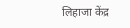लिहाजा केंद्र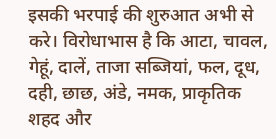इसकी भरपाई की शुरुआत अभी से करे। विरोधाभास है कि आटा, चावल, गेहूं, दालें, ताजा सब्जियां, फल, दूध, दही, छाछ, अंडे, नमक, प्राकृतिक शहद और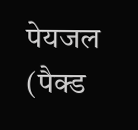पेयजल (पैक्ड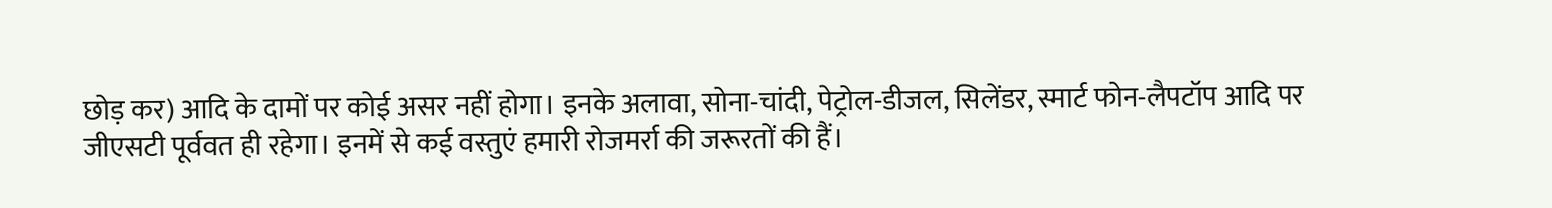छोड़ कर) आदि के दामों पर कोई असर नहीं होगा। इनके अलावा, सोना-चांदी, पेट्रोल-डीजल, सिलेंडर, स्मार्ट फोन-लैपटॉप आदि पर जीएसटी पूर्ववत ही रहेगा। इनमें से कई वस्तुएं हमारी रोजमर्रा की जरूरतों की हैं।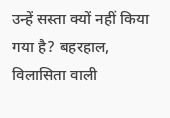उन्हें सस्ता क्यों नहीं किया गया है? बहरहाल, विलासिता वाली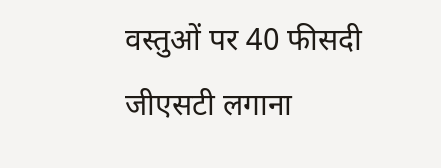वस्तुओं पर 40 फीसदी जीएसटी लगाना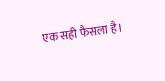एक सही फैसला है।